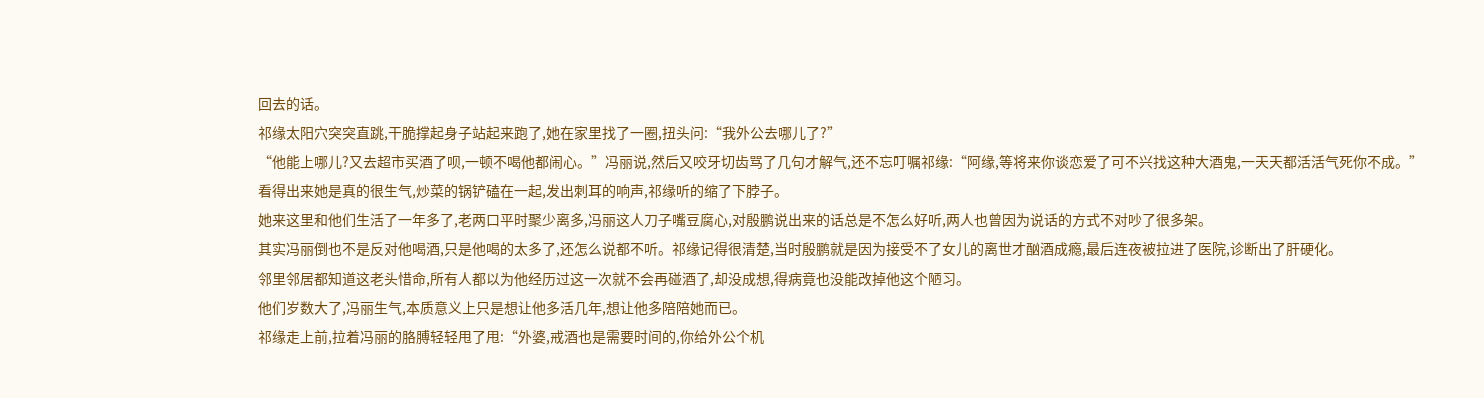回去的话。
祁缘太阳穴突突直跳,干脆撑起身子站起来跑了,她在家里找了一圈,扭头问:“我外公去哪儿了?”
“他能上哪儿?又去超市买酒了呗,一顿不喝他都闹心。”冯丽说,然后又咬牙切齿骂了几句才解气,还不忘叮嘱祁缘:“阿缘,等将来你谈恋爱了可不兴找这种大酒鬼,一天天都活活气死你不成。”
看得出来她是真的很生气,炒菜的锅铲磕在一起,发出刺耳的响声,祁缘听的缩了下脖子。
她来这里和他们生活了一年多了,老两口平时聚少离多,冯丽这人刀子嘴豆腐心,对殷鹏说出来的话总是不怎么好听,两人也曾因为说话的方式不对吵了很多架。
其实冯丽倒也不是反对他喝酒,只是他喝的太多了,还怎么说都不听。祁缘记得很清楚,当时殷鹏就是因为接受不了女儿的离世才酗酒成瘾,最后连夜被拉进了医院,诊断出了肝硬化。
邻里邻居都知道这老头惜命,所有人都以为他经历过这一次就不会再碰酒了,却没成想,得病竟也没能改掉他这个陋习。
他们岁数大了,冯丽生气,本质意义上只是想让他多活几年,想让他多陪陪她而已。
祁缘走上前,拉着冯丽的胳膊轻轻甩了甩:“外婆,戒酒也是需要时间的,你给外公个机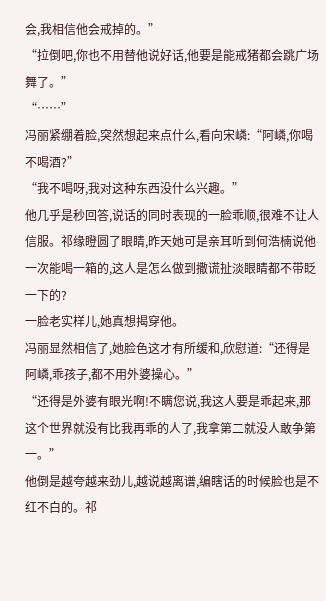会,我相信他会戒掉的。”
“拉倒吧,你也不用替他说好话,他要是能戒猪都会跳广场舞了。”
“……”
冯丽紧绷着脸,突然想起来点什么,看向宋嶙:“阿嶙,你喝不喝酒?”
“我不喝呀,我对这种东西没什么兴趣。”
他几乎是秒回答,说话的同时表现的一脸乖顺,很难不让人信服。祁缘瞪圆了眼睛,昨天她可是亲耳听到何浩楠说他一次能喝一箱的,这人是怎么做到撒谎扯淡眼睛都不带眨一下的?
一脸老实样儿,她真想揭穿他。
冯丽显然相信了,她脸色这才有所缓和,欣慰道:“还得是阿嶙,乖孩子,都不用外婆操心。”
“还得是外婆有眼光啊!不瞒您说,我这人要是乖起来,那这个世界就没有比我再乖的人了,我拿第二就没人敢争第一。”
他倒是越夸越来劲儿,越说越离谱,编瞎话的时候脸也是不红不白的。祁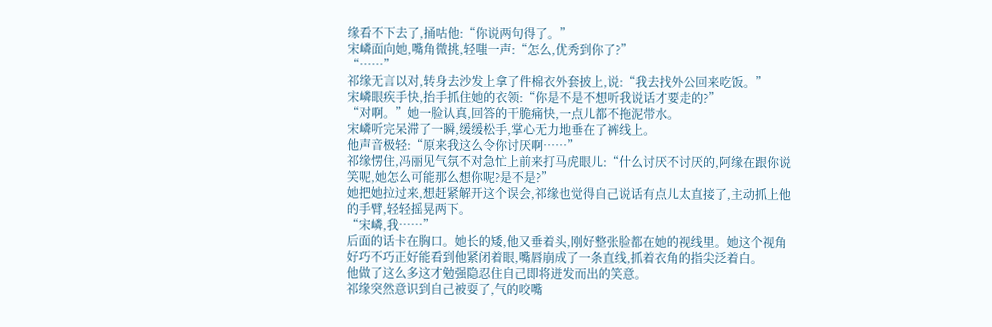缘看不下去了,捅咕他:“你说两句得了。”
宋嶙面向她,嘴角微挑,轻嗤一声:“怎么,优秀到你了?”
“……”
祁缘无言以对,转身去沙发上拿了件棉衣外套披上,说:“我去找外公回来吃饭。”
宋嶙眼疾手快,抬手抓住她的衣领:“你是不是不想听我说话才要走的?”
“对啊。”她一脸认真,回答的干脆痛快,一点儿都不拖泥带水。
宋嶙听完呆滞了一瞬,缓缓松手,掌心无力地垂在了裤线上。
他声音极轻:“原来我这么令你讨厌啊……”
祁缘愣住,冯丽见气氛不对急忙上前来打马虎眼儿:“什么讨厌不讨厌的,阿缘在跟你说笑呢,她怎么可能那么想你呢?是不是?”
她把她拉过来,想赶紧解开这个误会,祁缘也觉得自己说话有点儿太直接了,主动抓上他的手臂,轻轻摇晃两下。
“宋嶙,我……”
后面的话卡在胸口。她长的矮,他又垂着头,刚好整张脸都在她的视线里。她这个视角好巧不巧正好能看到他紧闭着眼,嘴唇崩成了一条直线,抓着衣角的指尖泛着白。
他做了这么多这才勉强隐忍住自己即将迸发而出的笑意。
祁缘突然意识到自己被耍了,气的咬嘴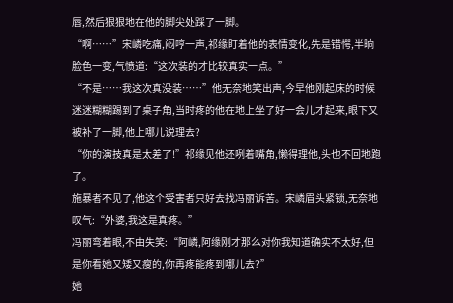唇,然后狠狠地在他的脚尖处踩了一脚。
“啊……”宋嶙吃痛,闷哼一声,祁缘盯着他的表情变化,先是错愕,半晌脸色一变,气愤道:“这次装的才比较真实一点。”
“不是……我这次真没装……”他无奈地笑出声,今早他刚起床的时候迷迷糊糊踢到了桌子角,当时疼的他在地上坐了好一会儿才起来,眼下又被补了一脚,他上哪儿说理去?
“你的演技真是太差了!”祁缘见他还咧着嘴角,懒得理他,头也不回地跑了。
施暴者不见了,他这个受害者只好去找冯丽诉苦。宋嶙眉头紧锁,无奈地叹气:“外婆,我这是真疼。”
冯丽弯着眼,不由失笑:“阿嶙,阿缘刚才那么对你我知道确实不太好,但是你看她又矮又瘦的,你再疼能疼到哪儿去?”
她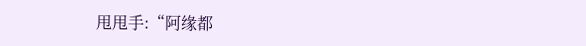甩甩手:“阿缘都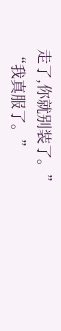走了,你就别装了。”
“我真服了。”